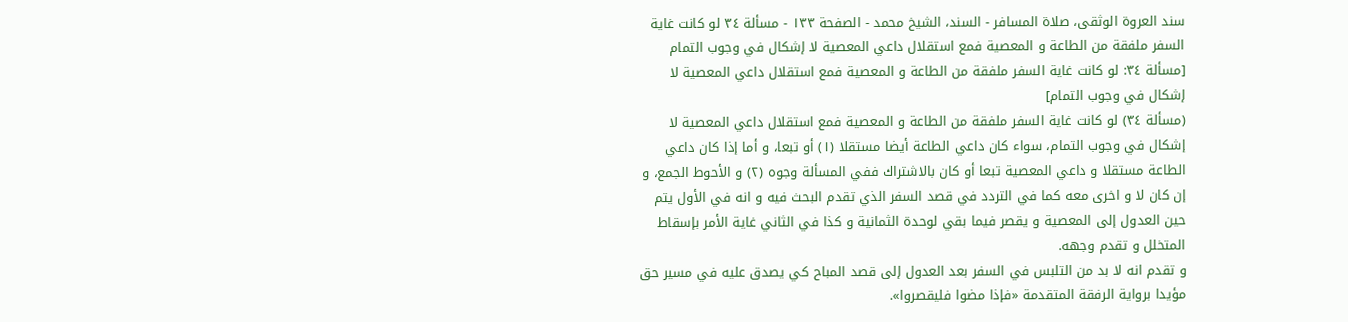سند العروة الوثقى، صلاة المسافر - السند، الشيخ محمد - الصفحة ١٣٣ - مسألة ٣٤ لو كانت غاية السفر ملفقة من الطاعة و المعصية فمع استقلال داعي المعصية لا إشكال في وجوب التمام
[مسألة ٣٤: لو كانت غاية السفر ملفقة من الطاعة و المعصية فمع استقلال داعي المعصية لا إشكال في وجوب التمام]
(مسألة ٣٤) لو كانت غاية السفر ملفقة من الطاعة و المعصية فمع استقلال داعي المعصية لا إشكال في وجوب التمام، سواء كان داعي الطاعة أيضا مستقلا (١) أو تبعا، و أما إذا كان داعي الطاعة مستقلا و داعي المعصية تبعا أو كان بالاشتراك ففي المسألة وجوه (٢) و الأحوط الجمع، و إن كان لا و اخرى معه كما في التردد في قصد السفر الذي تقدم البحث فيه و انه في الأول يتم حين العدول إلى المعصية و يقصر فيما بقي لوحدة الثمانية و كذا في الثاني غاية الأمر بإسقاط المتخلل و تقدم وجهه.
و تقدم انه لا بد من التلبس في السفر بعد العدول إلى قصد المباح كي يصدق عليه في مسير حق مؤيدا برواية الرفقة المتقدمة «فإذا مضوا فليقصروا».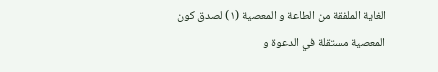الغاية الملفقة من الطاعة و المعصية (١) لصدق كون المعصية مستقلة في الدعوة و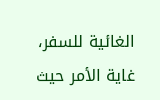الغائية للسفر، غاية الأمر حيث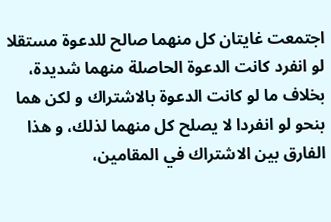اجتمعت غايتان كل منهما صالح للدعوة مستقلا لو انفرد كانت الدعوة الحاصلة منهما شديدة، بخلاف ما لو كانت الدعوة بالاشتراك و لكن هما بنحو لو انفردا لا يصلح كل منهما لذلك، و هذا الفارق بين الاشتراك في المقامين،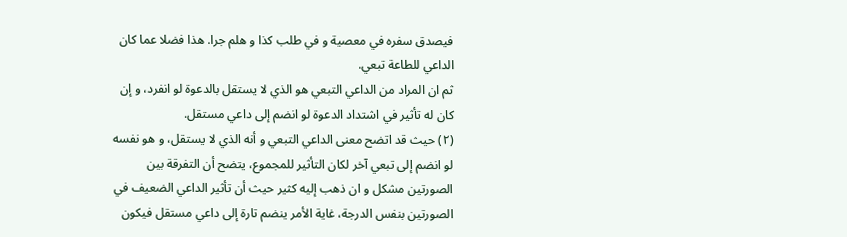فيصدق سفره في معصية و في طلب كذا و هلم جرا. هذا فضلا عما كان الداعي للطاعة تبعي.
ثم ان المراد من الداعي التبعي هو الذي لا يستقل بالدعوة لو انفرد، و إن كان له تأثير في اشتداد الدعوة لو انضم إلى داعي مستقل.
(٢) حيث قد اتضح معنى الداعي التبعي و أنه الذي لا يستقل، و هو نفسه لو انضم إلى تبعي آخر لكان التأثير للمجموع، يتضح أن التفرقة بين الصورتين مشكل و ان ذهب إليه كثير حيث أن تأثير الداعي الضعيف في الصورتين بنفس الدرجة، غاية الأمر ينضم تارة إلى داعي مستقل فيكون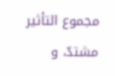مجموع التأثير مشتدّ، و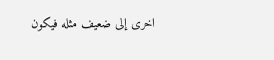اخرى إلى ضعيف مثله فيكون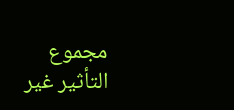مجموع التأثير غير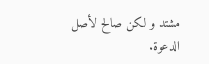مشتد و لكن صالح لأصل الدعوة.